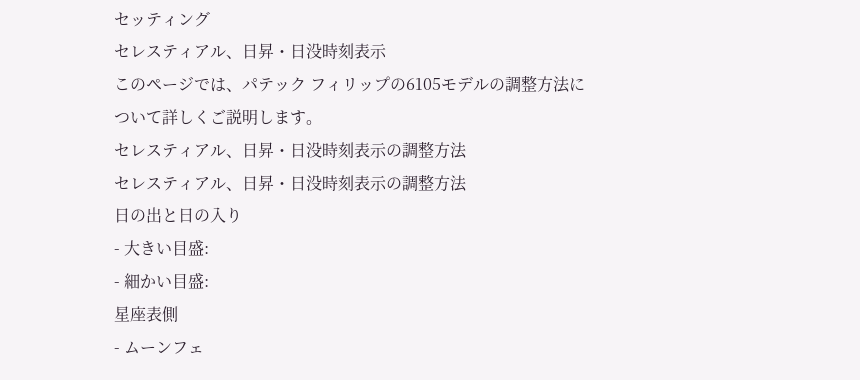セッティング
セレスティアル、日昇・日没時刻表示
このページでは、パテック フィリップの6105モデルの調整方法について詳しくご説明します。
セレスティアル、日昇・日没時刻表示の調整方法
セレスティアル、日昇・日没時刻表示の調整方法
日の出と日の入り
- 大きい目盛:
- 細かい目盛:
星座表側
- ムーンフェ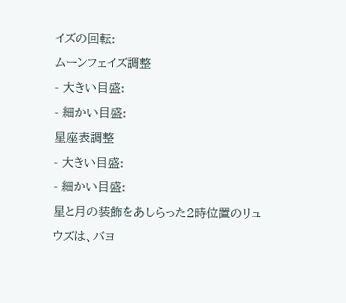イズの回転:
ムーンフェイズ調整
- 大きい目盛:
- 細かい目盛:
星座表調整
- 大きい目盛:
- 細かい目盛:
星と月の装飾をあしらった2時位置のリュウズは、バヨ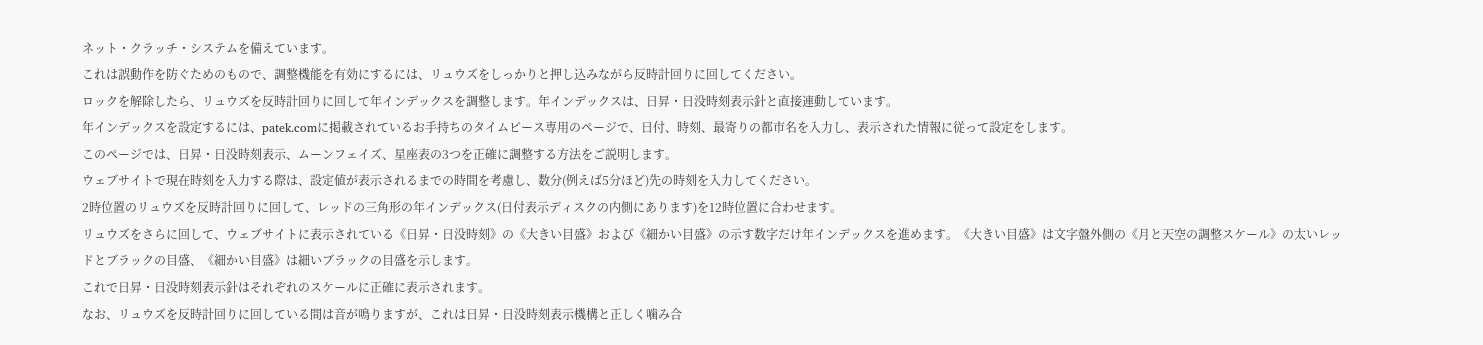ネット・クラッチ・システムを備えています。
これは誤動作を防ぐためのもので、調整機能を有効にするには、リュウズをしっかりと押し込みながら反時計回りに回してください。
ロックを解除したら、リュウズを反時計回りに回して年インデックスを調整します。年インデックスは、日昇・日没時刻表示針と直接連動しています。
年インデックスを設定するには、patek.comに掲載されているお手持ちのタイムピース専用のページで、日付、時刻、最寄りの都市名を入力し、表示された情報に従って設定をします。
このページでは、日昇・日没時刻表示、ムーンフェイズ、星座表の3つを正確に調整する方法をご説明します。
ウェブサイトで現在時刻を入力する際は、設定値が表示されるまでの時間を考慮し、数分(例えば5分ほど)先の時刻を入力してください。
2時位置のリュウズを反時計回りに回して、レッドの三角形の年インデックス(日付表示ディスクの内側にあります)を12時位置に合わせます。
リュウズをさらに回して、ウェブサイトに表示されている《日昇・日没時刻》の《大きい目盛》および《細かい目盛》の示す数字だけ年インデックスを進めます。《大きい目盛》は文字盤外側の《月と天空の調整スケール》の太いレッドとブラックの目盛、《細かい目盛》は細いブラックの目盛を示します。
これで日昇・日没時刻表示針はそれぞれのスケールに正確に表示されます。
なお、リュウズを反時計回りに回している間は音が鳴りますが、これは日昇・日没時刻表示機構と正しく噛み合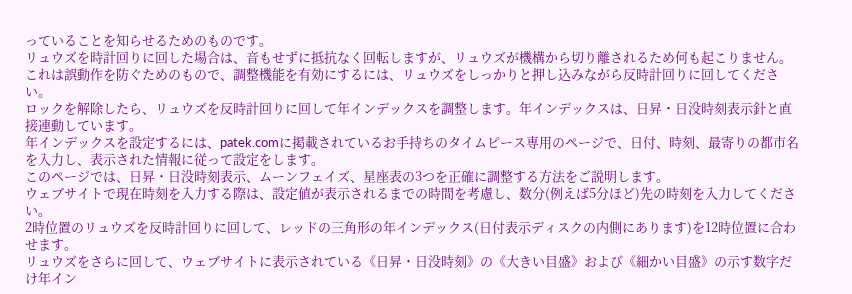っていることを知らせるためのものです。
リュウズを時計回りに回した場合は、音もせずに抵抗なく回転しますが、リュウズが機構から切り離されるため何も起こりません。
これは誤動作を防ぐためのもので、調整機能を有効にするには、リュウズをしっかりと押し込みながら反時計回りに回してください。
ロックを解除したら、リュウズを反時計回りに回して年インデックスを調整します。年インデックスは、日昇・日没時刻表示針と直接連動しています。
年インデックスを設定するには、patek.comに掲載されているお手持ちのタイムピース専用のページで、日付、時刻、最寄りの都市名を入力し、表示された情報に従って設定をします。
このページでは、日昇・日没時刻表示、ムーンフェイズ、星座表の3つを正確に調整する方法をご説明します。
ウェブサイトで現在時刻を入力する際は、設定値が表示されるまでの時間を考慮し、数分(例えば5分ほど)先の時刻を入力してください。
2時位置のリュウズを反時計回りに回して、レッドの三角形の年インデックス(日付表示ディスクの内側にあります)を12時位置に合わせます。
リュウズをさらに回して、ウェブサイトに表示されている《日昇・日没時刻》の《大きい目盛》および《細かい目盛》の示す数字だけ年イン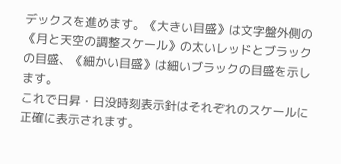デックスを進めます。《大きい目盛》は文字盤外側の《月と天空の調整スケール》の太いレッドとブラックの目盛、《細かい目盛》は細いブラックの目盛を示します。
これで日昇・日没時刻表示針はそれぞれのスケールに正確に表示されます。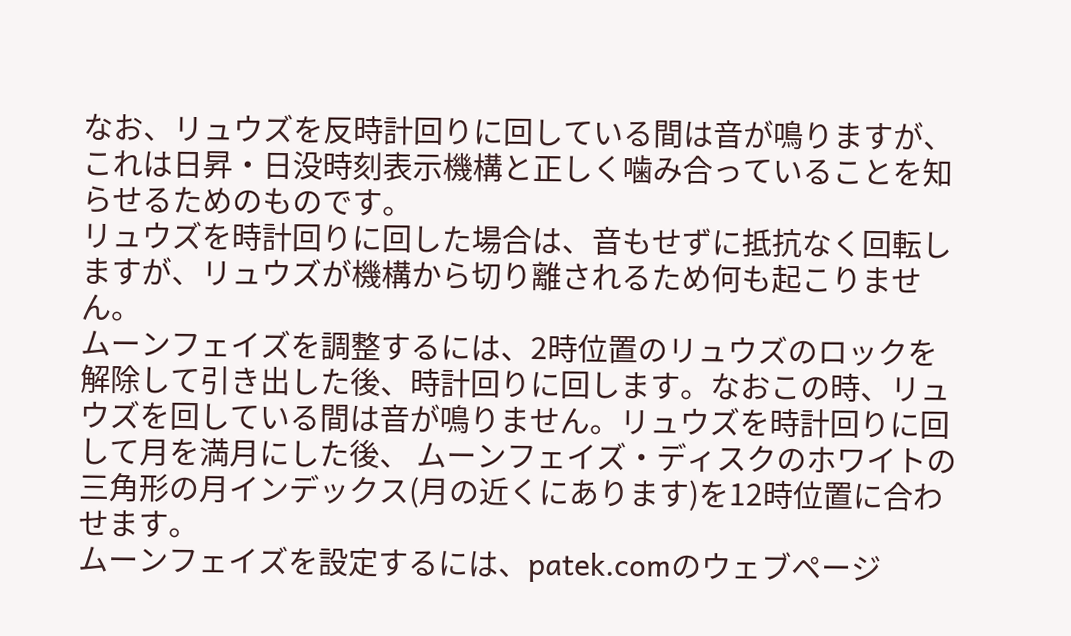なお、リュウズを反時計回りに回している間は音が鳴りますが、これは日昇・日没時刻表示機構と正しく噛み合っていることを知らせるためのものです。
リュウズを時計回りに回した場合は、音もせずに抵抗なく回転しますが、リュウズが機構から切り離されるため何も起こりません。
ムーンフェイズを調整するには、2時位置のリュウズのロックを解除して引き出した後、時計回りに回します。なおこの時、リュウズを回している間は音が鳴りません。リュウズを時計回りに回して月を満月にした後、 ムーンフェイズ・ディスクのホワイトの三角形の月インデックス(月の近くにあります)を12時位置に合わせます。
ムーンフェイズを設定するには、patek.comのウェブページ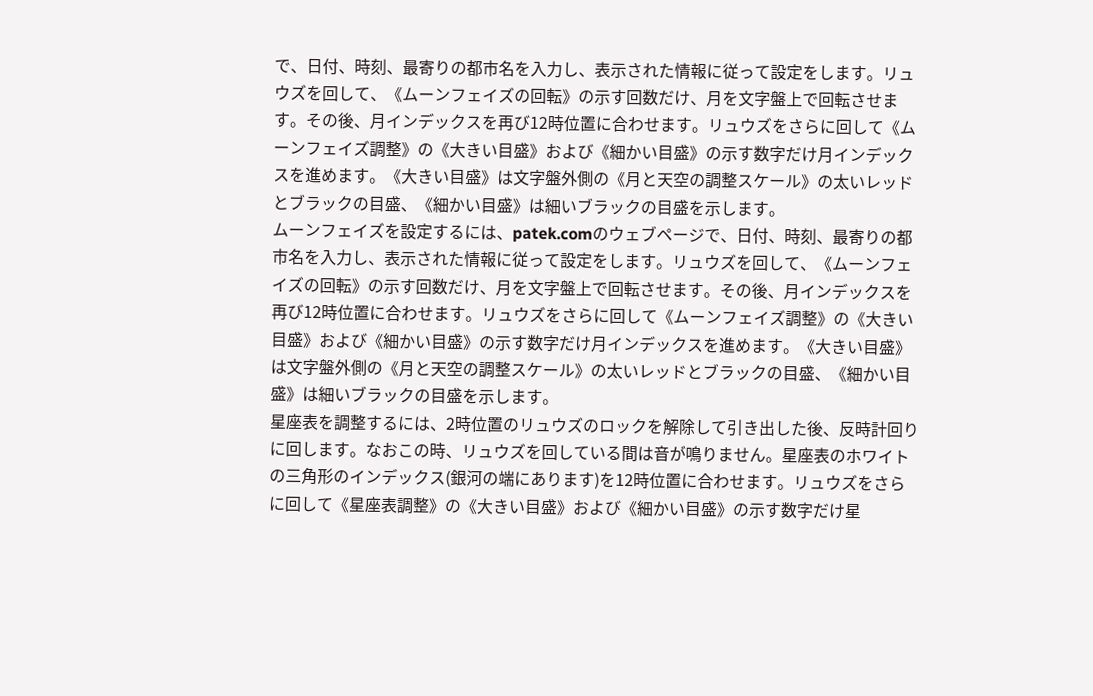で、日付、時刻、最寄りの都市名を入力し、表示された情報に従って設定をします。リュウズを回して、《ムーンフェイズの回転》の示す回数だけ、月を文字盤上で回転させます。その後、月インデックスを再び12時位置に合わせます。リュウズをさらに回して《ムーンフェイズ調整》の《大きい目盛》および《細かい目盛》の示す数字だけ月インデックスを進めます。《大きい目盛》は文字盤外側の《月と天空の調整スケール》の太いレッドとブラックの目盛、《細かい目盛》は細いブラックの目盛を示します。
ムーンフェイズを設定するには、patek.comのウェブページで、日付、時刻、最寄りの都市名を入力し、表示された情報に従って設定をします。リュウズを回して、《ムーンフェイズの回転》の示す回数だけ、月を文字盤上で回転させます。その後、月インデックスを再び12時位置に合わせます。リュウズをさらに回して《ムーンフェイズ調整》の《大きい目盛》および《細かい目盛》の示す数字だけ月インデックスを進めます。《大きい目盛》は文字盤外側の《月と天空の調整スケール》の太いレッドとブラックの目盛、《細かい目盛》は細いブラックの目盛を示します。
星座表を調整するには、2時位置のリュウズのロックを解除して引き出した後、反時計回りに回します。なおこの時、リュウズを回している間は音が鳴りません。星座表のホワイトの三角形のインデックス(銀河の端にあります)を12時位置に合わせます。リュウズをさらに回して《星座表調整》の《大きい目盛》および《細かい目盛》の示す数字だけ星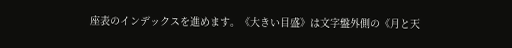座表のインデックスを進めます。《大きい目盛》は文字盤外側の《月と天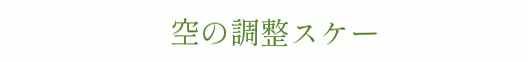空の調整スケー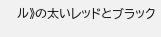ル》の太いレッドとブラック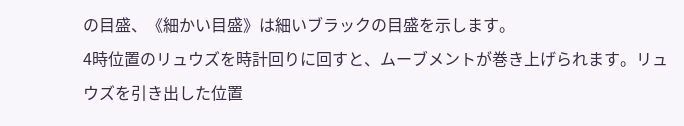の目盛、《細かい目盛》は細いブラックの目盛を示します。
4時位置のリュウズを時計回りに回すと、ムーブメントが巻き上げられます。リュウズを引き出した位置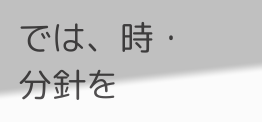では、時・分針を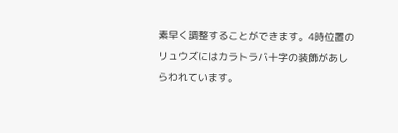素早く調整することができます。4時位置のリュウズにはカラトラバ十字の装飾があしらわれています。